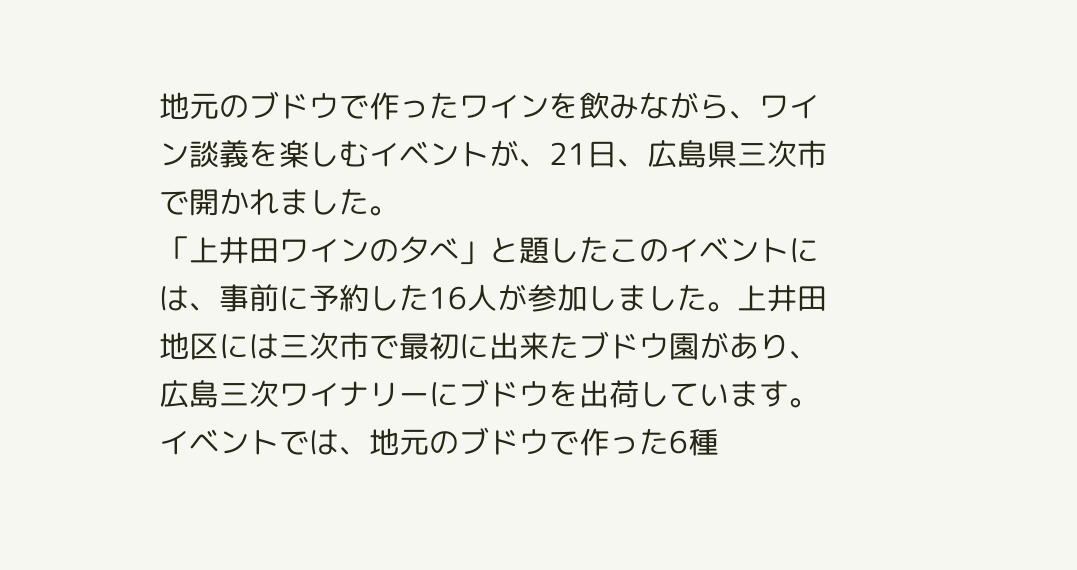地元のブドウで作ったワインを飲みながら、ワイン談義を楽しむイベントが、21日、広島県三次市で開かれました。
「上井田ワインの夕べ」と題したこのイベントには、事前に予約した16人が参加しました。上井田地区には三次市で最初に出来たブドウ園があり、広島三次ワイナリーにブドウを出荷しています。イベントでは、地元のブドウで作った6種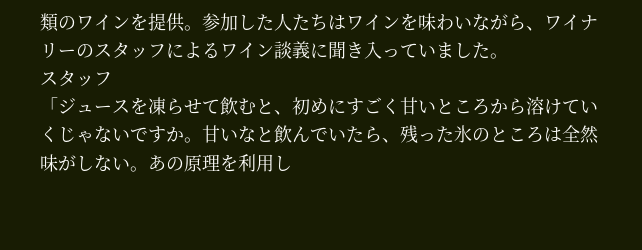類のワインを提供。参加した人たちはワインを味わいながら、ワイナリーのスタッフによるワイン談義に聞き入っていました。
スタッフ
「ジュースを凍らせて飲むと、初めにすごく甘いところから溶けていくじゃないですか。甘いなと飲んでいたら、残った氷のところは全然味がしない。あの原理を利用し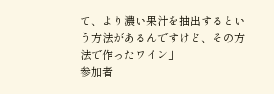て、より濃い果汁を抽出するという方法があるんですけど、その方法で作ったワイン」
参加者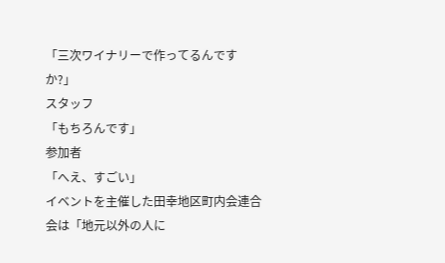「三次ワイナリーで作ってるんですか?」
スタッフ
「もちろんです」
参加者
「へえ、すごい」
イベントを主催した田幸地区町内会連合会は「地元以外の人に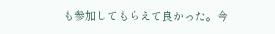も参加してもらえて良かった。今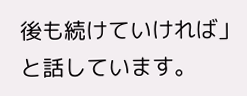後も続けていければ」と話しています。